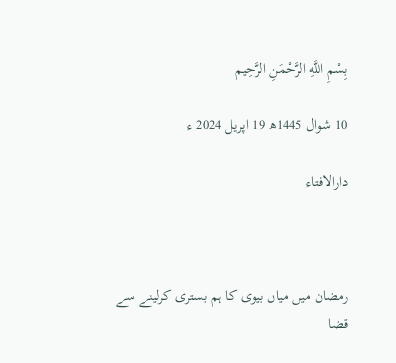بِسْمِ اللَّهِ الرَّحْمَنِ الرَّحِيم

10 شوال 1445ھ 19 اپریل 2024 ء

دارالافتاء



رمضان میں میاں بیوی کا ہم بستری کرلینے سے قضا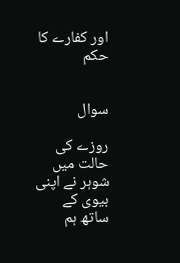اور کفارے کا حکم


سوال

روزے کی حالت میں شوہر نے اپنی بیوی کے ساتھ ہم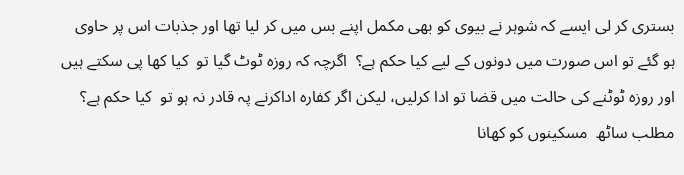بستری کر لی ایسے کہ شوہر نے بیوی کو بھی مکمل اپنے بس میں کر لیا تھا اور جذبات اس پر حاوی ہو گئے تو اس صورت میں دونوں کے لیے کیا حکم ہے؟  اگرچہ کہ روزہ ٹوٹ گیا تو  کیا کھا پی سکتے ہیں اور روزہ ٹوٹنے کی حالت میں قضا تو ادا کرلیں، لیکن اگر کفارہ اداکرنے پہ قادر نہ ہو تو  کیا حکم ہے؟  مطلب ساٹھ  مسکینوں کو کھانا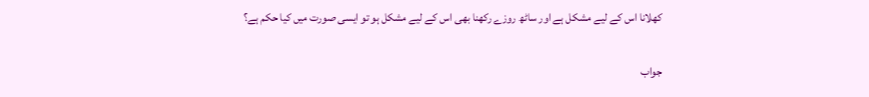کھلانا اس کے لیے مشکل ہے اور ساٹھ روزے رکھنا بھی اس کے لیے مشکل ہو تو ایسی صورت میں کیا حکم ہے؟

جواب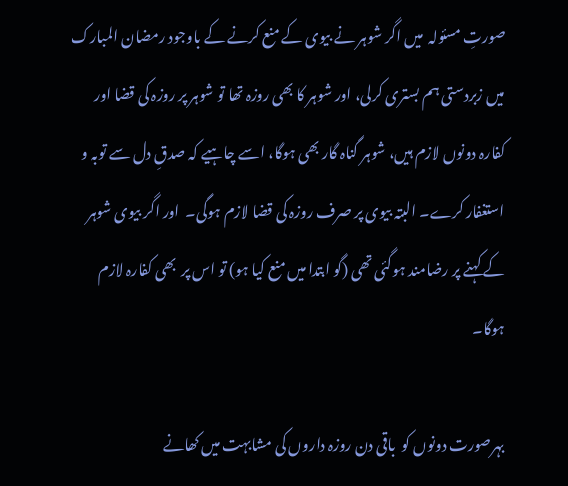صورتِ مسئولہ  میں اگر شوہر نے بیوی کے منع کرنے کے باوجود رمضان المبارک میں زبردستی ہم بستری کرلی، اور شوہر کا بھی روزہ تھا تو شوہر پر روزہ کی قضا اور کفارہ دونوں لازم ہیں، شوہر گناہ گار بھی ہوگا، اسے چاہیے کہ صدقِ دل سے توبہ و استغفار کرے۔ البتہ بیوی پر صرف روزہ کی قضا لازم ہوگی۔  اور اگر بیوی شوہر کے کہنے پر رضامند ہوگئی تھی (گو ابتدا میں منع کیا ہو) تو اس پر  بھی کفارہ لازم ہوگا۔

بہرصورت دونوں کو  باقی دن روزہ داروں کی مشابہت میں کھانے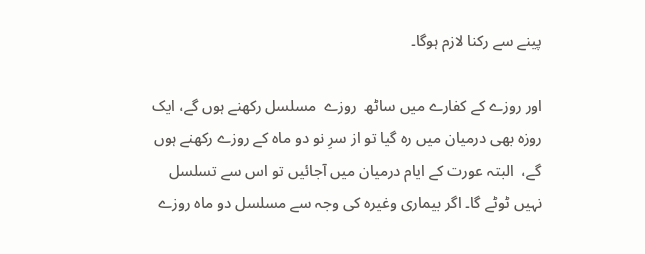پینے سے رکنا لازم ہوگا۔

اور روزے کے کفارے میں ساٹھ  روزے  مسلسل رکھنے ہوں گے، ایک روزہ بھی درمیان میں رہ گیا تو از سرِ نو دو ماہ کے روزے رکھنے ہوں گے،  البتہ عورت کے ایام درمیان میں آجائیں تو اس سے تسلسل نہیں ٹوٹے گا۔ اگر بیماری وغیرہ کی وجہ سے مسلسل دو ماہ روزے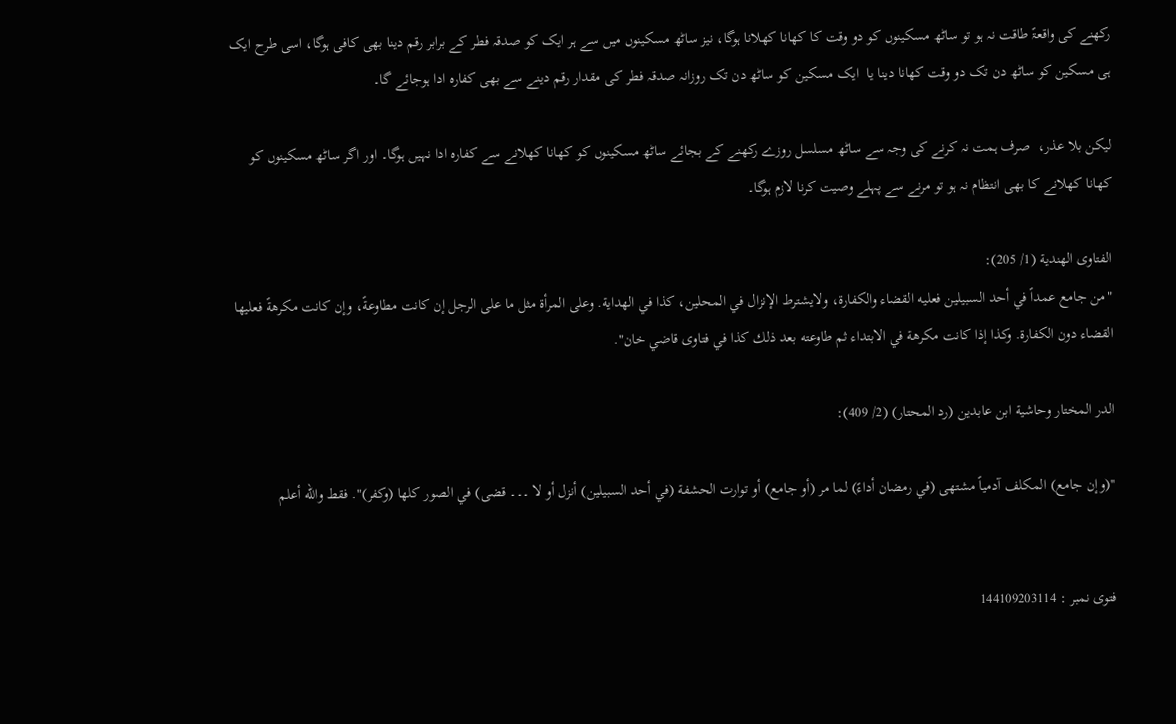رکھنے کی واقعۃً طاقت نہ ہو تو ساٹھ مسکینوں کو دو وقت کا کھانا کھلانا ہوگا، نیز ساٹھ مسکینوں میں سے ہر ایک کو صدقہ فطر کے برابر رقم دینا بھی کافی ہوگا، اسی طرح ایک ہی مسکین کو ساٹھ دن تک دو وقت کھانا دینا یا  ایک مسکین کو ساٹھ دن تک روزانہ صدقہ فطر کی مقدار رقم دینے سے بھی کفارہ ادا ہوجائے گا۔

لیکن بلا عذر،  صرف ہمت نہ کرنے کی وجہ سے ساٹھ مسلسل روزے رکھنے کے بجائے ساٹھ مسکینوں کو کھانا کھلانے سے کفارہ ادا نہیں ہوگا۔ اور اگر ساٹھ مسکینوں کو  کھانا کھلانے کا بھی انتظام نہ ہو تو مرنے سے پہلے وصیت کرنا لازم ہوگا۔

الفتاوى الهندية (1/ 205):
"من جامع عمداً في أحد السبيلين فعليه القضاء والكفارة، ولايشترط الإنزال في المحلين، كذا في الهداية. وعلى المرأة مثل ما على الرجل إن كانت مطاوعةً، وإن كانت مكرهةً فعليها القضاء دون الكفارة. وكذا إذا كانت مكرهة في الابتداء ثم طاوعته بعد ذلك كذا في فتاوى قاضي خان".

الدر المختار وحاشية ابن عابدين (رد المحتار) (2/ 409):

''(وإن جامع) المكلف آدمياً مشتهى (في رمضان أداءً) لما مر (أو جامع) أو توارت الحشفة (في أحد السبيلين) أنزل أو لا ۔۔۔ قضى) في الصور كلها (وكفر)". فقط والله أعلم


فتوی نمبر : 144109203114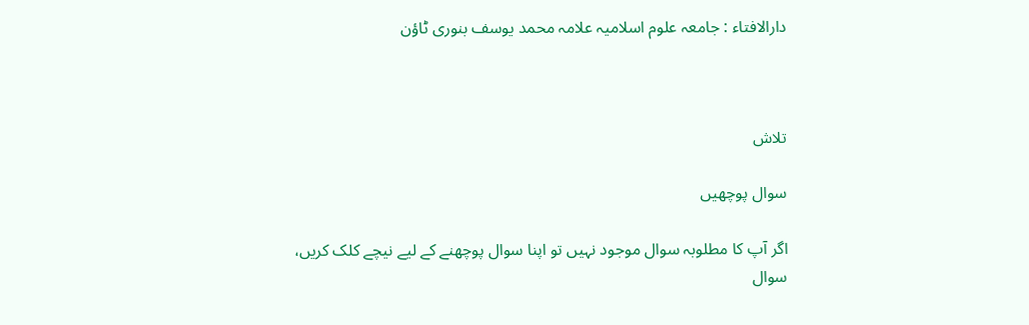دارالافتاء : جامعہ علوم اسلامیہ علامہ محمد یوسف بنوری ٹاؤن



تلاش

سوال پوچھیں

اگر آپ کا مطلوبہ سوال موجود نہیں تو اپنا سوال پوچھنے کے لیے نیچے کلک کریں، سوال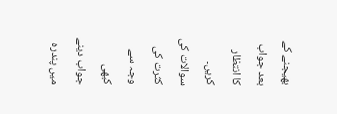بھیجنے کے بعد جواب کا انتظار کریں۔ سوالات کی کثرت کی وجہ سے کبھی جواب دینے میں پندرہ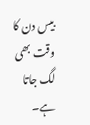بیس دن کا وقت بھی لگ جاتا ہے۔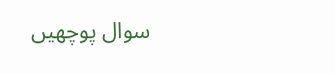سوال پوچھیں